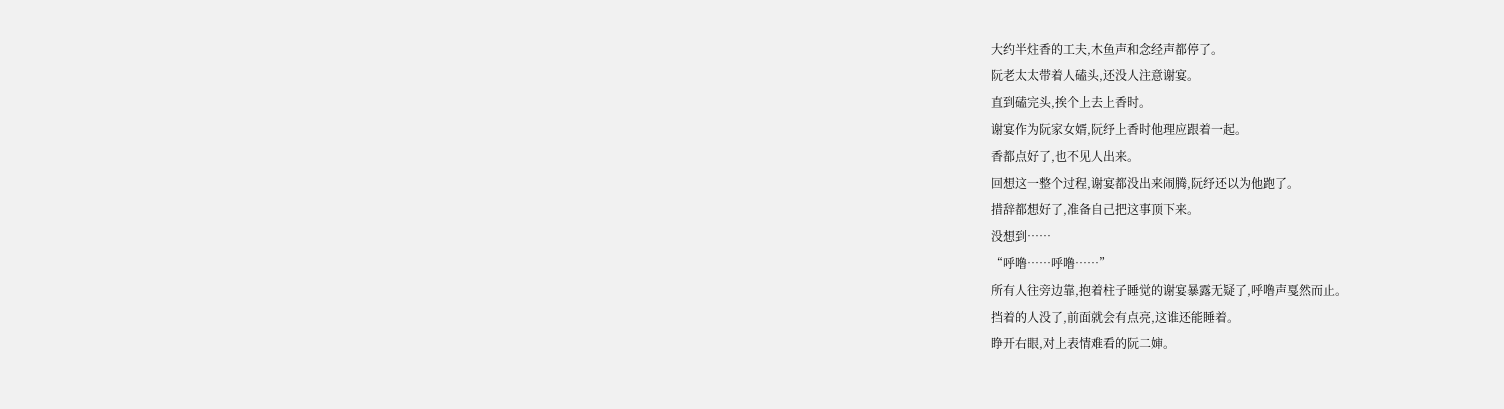大约半炷香的工夫,木鱼声和念经声都停了。
阮老太太带着人磕头,还没人注意谢宴。
直到磕完头,挨个上去上香时。
谢宴作为阮家女婿,阮纾上香时他理应跟着一起。
香都点好了,也不见人出来。
回想这一整个过程,谢宴都没出来闹腾,阮纾还以为他跑了。
措辞都想好了,准备自己把这事顶下来。
没想到……
“呼噜……呼噜……”
所有人往旁边靠,抱着柱子睡觉的谢宴暴露无疑了,呼噜声戛然而止。
挡着的人没了,前面就会有点亮,这谁还能睡着。
睁开右眼,对上表情难看的阮二婶。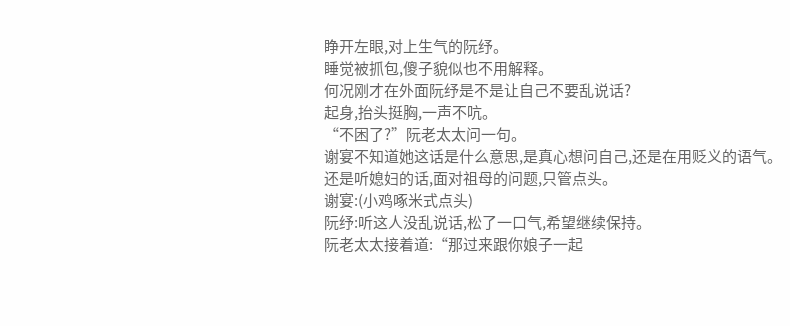睁开左眼,对上生气的阮纾。
睡觉被抓包,傻子貌似也不用解释。
何况刚才在外面阮纾是不是让自己不要乱说话?
起身,抬头挺胸,一声不吭。
“不困了?”阮老太太问一句。
谢宴不知道她这话是什么意思,是真心想问自己,还是在用贬义的语气。
还是听媳妇的话,面对祖母的问题,只管点头。
谢宴:(小鸡啄米式点头)
阮纾:听这人没乱说话,松了一口气,希望继续保持。
阮老太太接着道:“那过来跟你娘子一起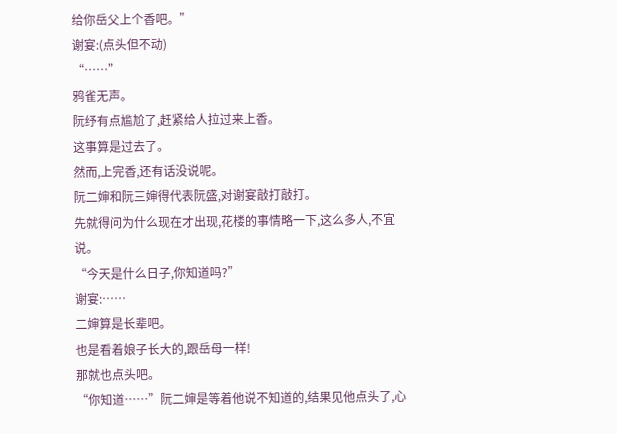给你岳父上个香吧。”
谢宴:(点头但不动)
“……”
鸦雀无声。
阮纾有点尴尬了,赶紧给人拉过来上香。
这事算是过去了。
然而,上完香,还有话没说呢。
阮二婶和阮三婶得代表阮盛,对谢宴敲打敲打。
先就得问为什么现在才出现,花楼的事情略一下,这么多人,不宜说。
“今天是什么日子,你知道吗?”
谢宴:……
二婶算是长辈吧。
也是看着娘子长大的,跟岳母一样!
那就也点头吧。
“你知道……”阮二婶是等着他说不知道的,结果见他点头了,心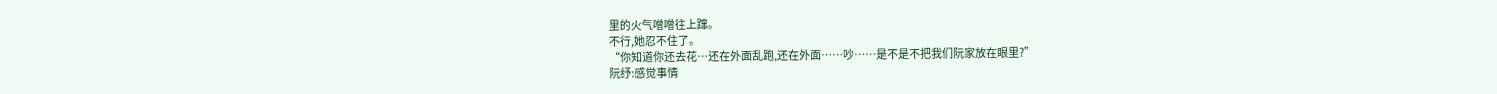里的火气噌噌往上蹿。
不行,她忍不住了。
“你知道你还去花…还在外面乱跑,还在外面……吵……是不是不把我们阮家放在眼里?”
阮纾:感觉事情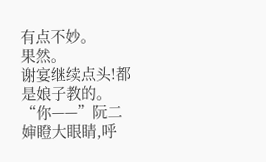有点不妙。
果然。
谢宴继续点头!都是娘子教的。
“你——”阮二婶瞪大眼睛,呼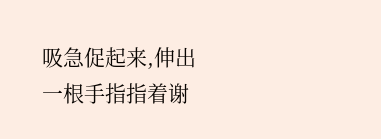吸急促起来,伸出一根手指指着谢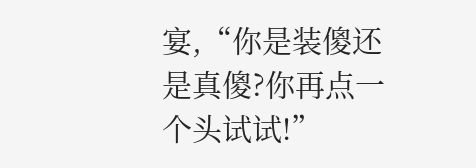宴,“你是装傻还是真傻?你再点一个头试试!”